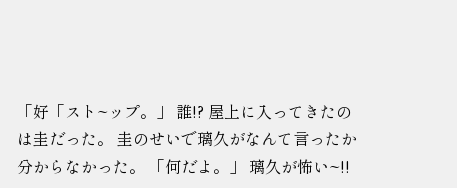「好「スト~ップ。」 誰!? 屋上に入ってきたのは圭だった。 圭のせいで璃久がなんて言ったか分からなかった。 「何だよ。」 璃久が怖い~!!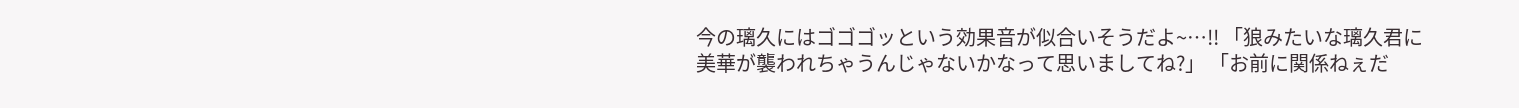今の璃久にはゴゴゴッという効果音が似合いそうだよ~…!! 「狼みたいな璃久君に美華が襲われちゃうんじゃないかなって思いましてね?」 「お前に関係ねぇだ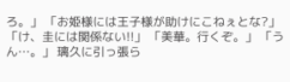ろ。」 「お姫様には王子様が助けにこねぇとな?」 「け、圭には関係ない!!」 「美華。行くぞ。」 「うん…。」 璃久に引っ張ら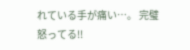れている手が痛い…。 完璧怒ってる!!